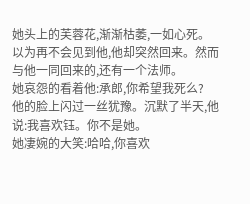她头上的芙蓉花,渐渐枯萎,一如心死。
以为再不会见到他,他却突然回来。然而与他一同回来的,还有一个法师。
她哀怨的看着他:承郎,你希望我死么?
他的脸上闪过一丝犹豫。沉默了半天,他说:我喜欢钰。你不是她。
她凄婉的大笑:哈哈,你喜欢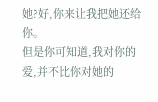她?好,你来让我把她还给你。
但是你可知道,我对你的爱,并不比你对她的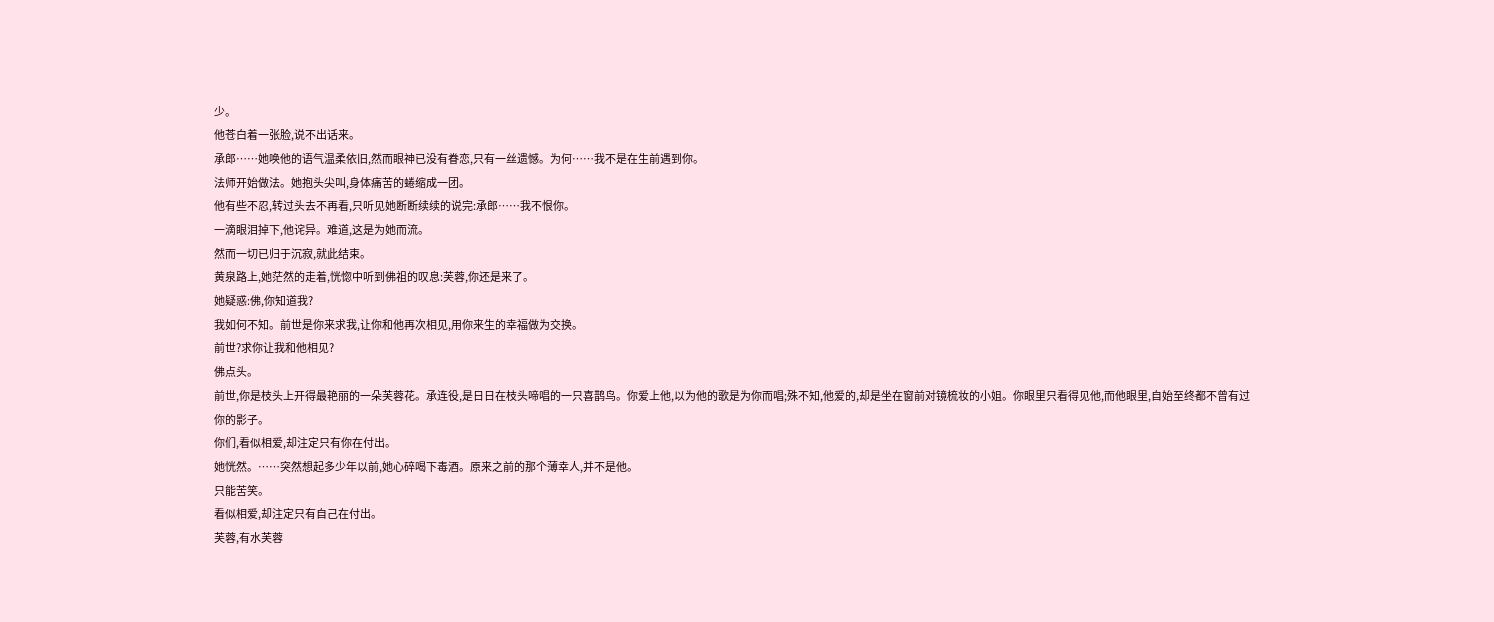少。
他苍白着一张脸,说不出话来。
承郎……她唤他的语气温柔依旧,然而眼神已没有眷恋,只有一丝遗憾。为何……我不是在生前遇到你。
法师开始做法。她抱头尖叫,身体痛苦的蜷缩成一团。
他有些不忍,转过头去不再看,只听见她断断续续的说完:承郎……我不恨你。
一滴眼泪掉下,他诧异。难道,这是为她而流。
然而一切已归于沉寂,就此结束。
黄泉路上,她茫然的走着,恍惚中听到佛祖的叹息:芙蓉,你还是来了。
她疑惑:佛,你知道我?
我如何不知。前世是你来求我,让你和他再次相见,用你来生的幸福做为交换。
前世?求你让我和他相见?
佛点头。
前世,你是枝头上开得最艳丽的一朵芙蓉花。承连役,是日日在枝头啼唱的一只喜鹊鸟。你爱上他,以为他的歌是为你而唱;殊不知,他爱的,却是坐在窗前对镜梳妆的小姐。你眼里只看得见他,而他眼里,自始至终都不曾有过你的影子。
你们,看似相爱,却注定只有你在付出。
她恍然。……突然想起多少年以前,她心碎喝下毒酒。原来之前的那个薄幸人,并不是他。
只能苦笑。
看似相爱,却注定只有自己在付出。
芙蓉,有水芙蓉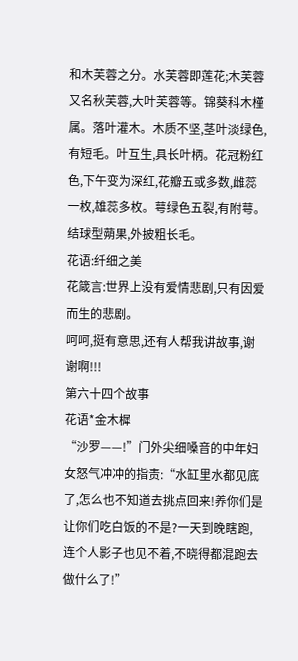和木芙蓉之分。水芙蓉即莲花;木芙蓉又名秋芙蓉,大叶芙蓉等。锦葵科木槿属。落叶灌木。木质不坚,茎叶淡绿色,有短毛。叶互生,具长叶柄。花冠粉红色,下午变为深红,花瓣五或多数,雌蕊一枚,雄蕊多枚。萼绿色五裂,有附萼。结球型蒴果,外披粗长毛。
花语:纤细之美
花箴言:世界上没有爱情悲剧,只有因爱而生的悲剧。
呵呵,挺有意思,还有人帮我讲故事,谢谢啊!!!
第六十四个故事
花语*金木樨
“沙罗——!”门外尖细嗓音的中年妇女怒气冲冲的指责:“水缸里水都见底了,怎么也不知道去挑点回来!养你们是让你们吃白饭的不是?一天到晚瞎跑,连个人影子也见不着,不晓得都混跑去做什么了!”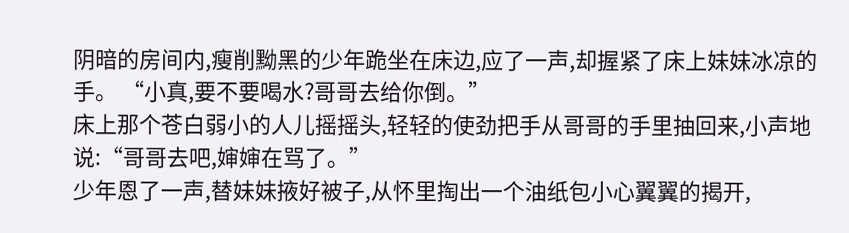阴暗的房间内,瘦削黝黑的少年跪坐在床边,应了一声,却握紧了床上妹妹冰凉的手。 “小真,要不要喝水?哥哥去给你倒。”
床上那个苍白弱小的人儿摇摇头,轻轻的使劲把手从哥哥的手里抽回来,小声地说:“哥哥去吧,婶婶在骂了。”
少年恩了一声,替妹妹掖好被子,从怀里掏出一个油纸包小心翼翼的揭开,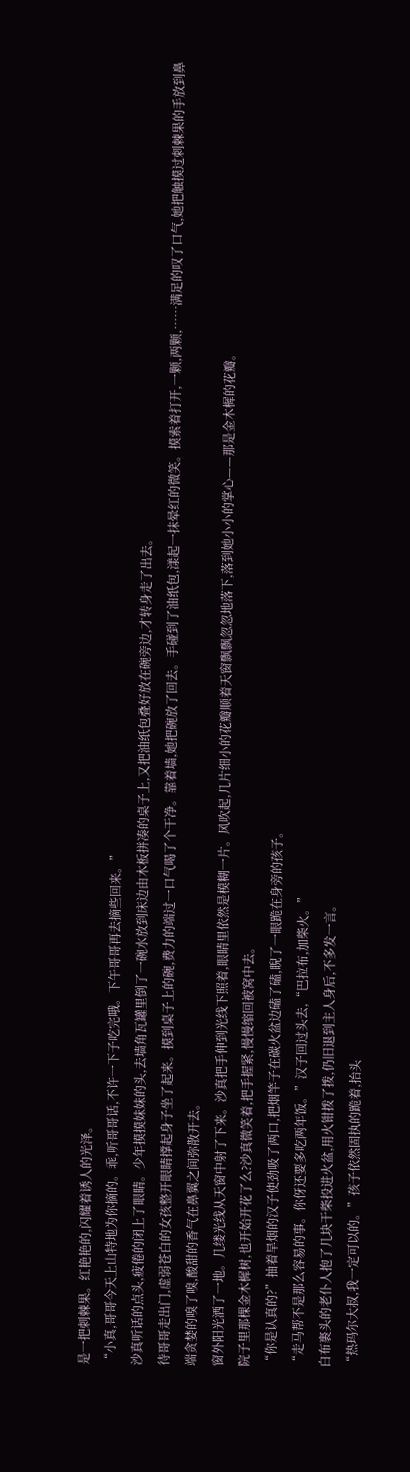是一把刺棘果。红艳艳的,闪耀着诱人的光泽。
“小真,哥哥今天上山特地为你摘的。乖,听哥哥话,不许一下子吃完哦。下午哥哥再去摘些回来。”
沙真听话的点头,疲倦的闭上了眼睛。少年摸摸妹妹的头,去墙角瓦罐里倒了一碗水放到床边由木板拼凑的桌子上,又把油纸包叠好放在碗旁边,才转身走了出去。
待哥哥走出门,虚弱苍白的女孩整开眼睛撑起身子坐了起来。摸到桌子上的碗,费力的端过一口气喝了个干净。靠着墙,她把碗放了回去。手碰到了油纸包,漾起一抹晕红的微笑。摸索着打开,一颗,两颗,……满足的叹了口气,她把触摸过刺棘果的手放到鼻端贪婪的嗅了嗅,酸甜的香气在鼻翼之间弥散开去。
窗外阳光洒了一地。几缕光线从天窗中射了下来。沙真把手伸到光线下照着,眼睛里依然是模糊一片。风吹起,几片细小的花瓣顺着天窗飘飘忽忽地落下,落到她小小的掌心——那是金木樨的花瓣。
院子里那棵金木樨树,也开始开花了么?沙真微笑着,把手握紧,慢慢缩回被窝中去。
“你是认真的?”抽着旱烟的汉子使劲吸了两口,把烟竿子在碳火盆边磕了磕,睨了一眼跪在身旁的孩子。
“走马帮不是那么容易的事。你伢还要多吃两年饭。”汉子回过头去,“巴拉布,加柴火。”
白布裹头的老仆人抱了几块干柴投进火盆,用火钳拨了拨,仍旧退到主人身后,不多发一言。
“热玛尔大叔,我一定可以的。”孩子依然固执的跪着,抬头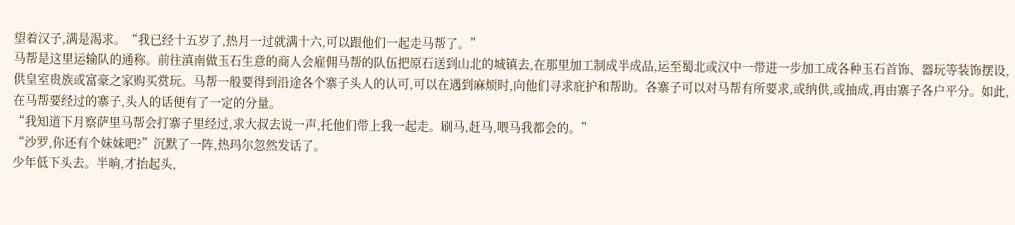望着汉子,满是渴求。“我已经十五岁了,热月一过就满十六,可以跟他们一起走马帮了。”
马帮是这里运输队的通称。前往滇南做玉石生意的商人会雇佣马帮的队伍把原石送到山北的城镇去,在那里加工制成半成品,运至蜀北或汉中一带进一步加工成各种玉石首饰、器玩等装饰摆设,供皇室贵族或富豪之家购买赏玩。马帮一般要得到沿途各个寨子头人的认可,可以在遇到麻烦时,向他们寻求庇护和帮助。各寨子可以对马帮有所要求,或纳供,或抽成,再由寨子各户平分。如此,在马帮要经过的寨子,头人的话便有了一定的分量。
“我知道下月察萨里马帮会打寨子里经过,求大叔去说一声,托他们带上我一起走。刷马,赶马,喂马我都会的。”
“沙罗,你还有个妹妹吧?”沉默了一阵,热玛尔忽然发话了。
少年低下头去。半晌,才抬起头,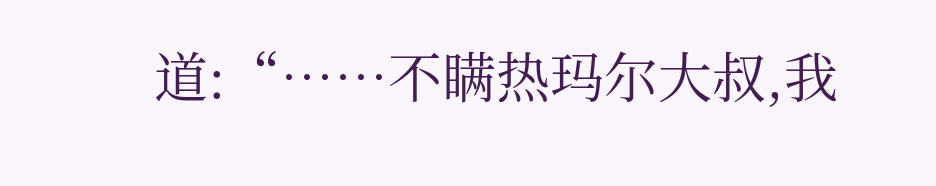道:“……不瞒热玛尔大叔,我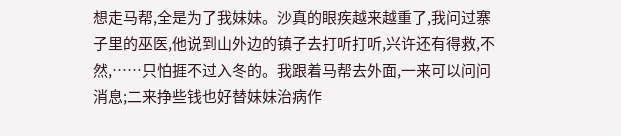想走马帮,全是为了我妹妹。沙真的眼疾越来越重了,我问过寨子里的巫医,他说到山外边的镇子去打听打听,兴许还有得救,不然,……只怕捱不过入冬的。我跟着马帮去外面,一来可以问问消息;二来挣些钱也好替妹妹治病作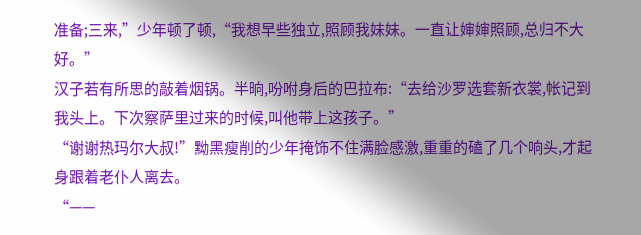准备;三来,”少年顿了顿,“我想早些独立,照顾我妹妹。一直让婶婶照顾,总归不大好。”
汉子若有所思的敲着烟锅。半晌,吩咐身后的巴拉布:“去给沙罗选套新衣裳,帐记到我头上。下次察萨里过来的时候,叫他带上这孩子。”
“谢谢热玛尔大叔!”黝黑瘦削的少年掩饰不住满脸感激,重重的磕了几个响头,才起身跟着老仆人离去。
“——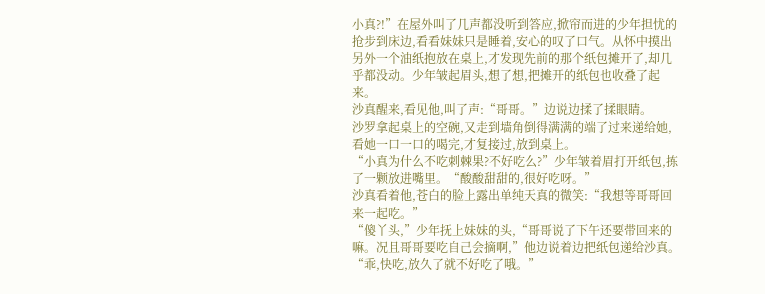小真?!”在屋外叫了几声都没听到答应,掀帘而进的少年担忧的抢步到床边,看看妹妹只是睡着,安心的叹了口气。从怀中摸出另外一个油纸抱放在桌上,才发现先前的那个纸包摊开了,却几乎都没动。少年皱起眉头,想了想,把摊开的纸包也收叠了起来。
沙真醒来,看见他,叫了声:“哥哥。”边说边揉了揉眼睛。
沙罗拿起桌上的空碗,又走到墙角倒得满满的端了过来递给她,看她一口一口的喝完,才复接过,放到桌上。
“小真为什么不吃刺棘果?不好吃么?”少年皱着眉打开纸包,拣了一颗放进嘴里。“酸酸甜甜的,很好吃呀。”
沙真看着他,苍白的脸上露出单纯天真的微笑:“我想等哥哥回来一起吃。”
“傻丫头,”少年抚上妹妹的头,“哥哥说了下午还要带回来的嘛。况且哥哥要吃自己会摘啊,”他边说着边把纸包递给沙真。“乖,快吃,放久了就不好吃了哦。”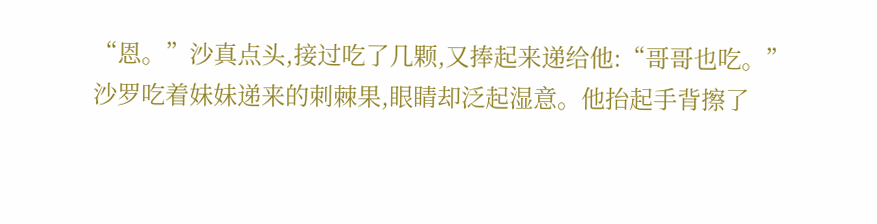“恩。”沙真点头,接过吃了几颗,又捧起来递给他:“哥哥也吃。”
沙罗吃着妹妹递来的刺棘果,眼睛却泛起湿意。他抬起手背擦了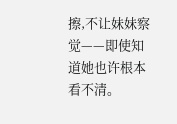擦,不让妹妹察觉——即使知道她也许根本看不清。